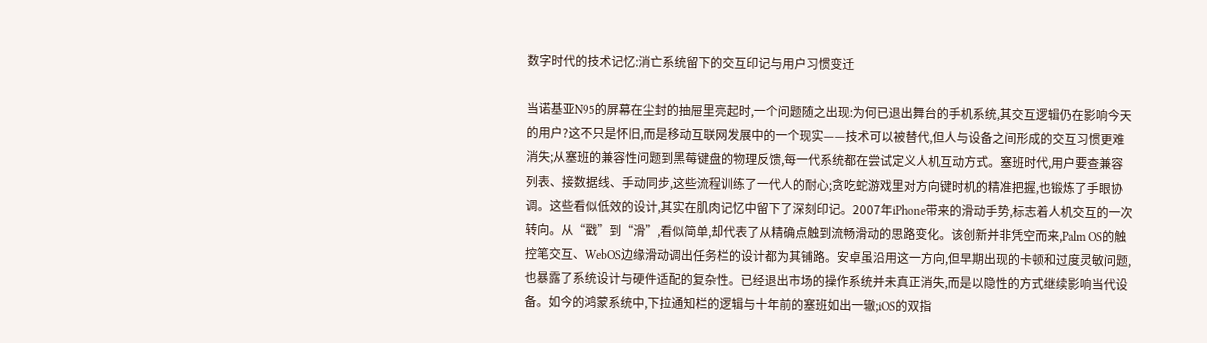数字时代的技术记忆:消亡系统留下的交互印记与用户习惯变迁

当诺基亚N95的屏幕在尘封的抽屉里亮起时,一个问题随之出现:为何已退出舞台的手机系统,其交互逻辑仍在影响今天的用户?这不只是怀旧,而是移动互联网发展中的一个现实——技术可以被替代,但人与设备之间形成的交互习惯更难消失;从塞班的兼容性问题到黑莓键盘的物理反馈,每一代系统都在尝试定义人机互动方式。塞班时代,用户要查兼容列表、接数据线、手动同步,这些流程训练了一代人的耐心;贪吃蛇游戏里对方向键时机的精准把握,也锻炼了手眼协调。这些看似低效的设计,其实在肌肉记忆中留下了深刻印记。2007年iPhone带来的滑动手势,标志着人机交互的一次转向。从“戳”到“滑”,看似简单,却代表了从精确点触到流畅滑动的思路变化。该创新并非凭空而来,Palm OS的触控笔交互、WebOS边缘滑动调出任务栏的设计都为其铺路。安卓虽沿用这一方向,但早期出现的卡顿和过度灵敏问题,也暴露了系统设计与硬件适配的复杂性。已经退出市场的操作系统并未真正消失,而是以隐性的方式继续影响当代设备。如今的鸿蒙系统中,下拉通知栏的逻辑与十年前的塞班如出一辙;iOS的双指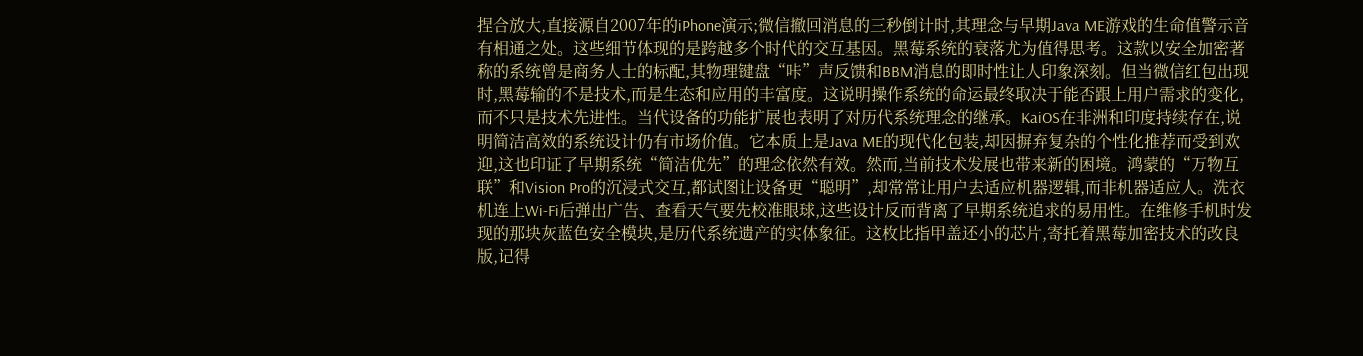捏合放大,直接源自2007年的iPhone演示;微信撤回消息的三秒倒计时,其理念与早期Java ME游戏的生命值警示音有相通之处。这些细节体现的是跨越多个时代的交互基因。黑莓系统的衰落尤为值得思考。这款以安全加密著称的系统曾是商务人士的标配,其物理键盘“咔”声反馈和BBM消息的即时性让人印象深刻。但当微信红包出现时,黑莓输的不是技术,而是生态和应用的丰富度。这说明操作系统的命运最终取决于能否跟上用户需求的变化,而不只是技术先进性。当代设备的功能扩展也表明了对历代系统理念的继承。KaiOS在非洲和印度持续存在,说明简洁高效的系统设计仍有市场价值。它本质上是Java ME的现代化包装,却因摒弃复杂的个性化推荐而受到欢迎,这也印证了早期系统“简洁优先”的理念依然有效。然而,当前技术发展也带来新的困境。鸿蒙的“万物互联”和Vision Pro的沉浸式交互,都试图让设备更“聪明”,却常常让用户去适应机器逻辑,而非机器适应人。洗衣机连上Wi-Fi后弹出广告、查看天气要先校准眼球,这些设计反而背离了早期系统追求的易用性。在维修手机时发现的那块灰蓝色安全模块,是历代系统遗产的实体象征。这枚比指甲盖还小的芯片,寄托着黑莓加密技术的改良版,记得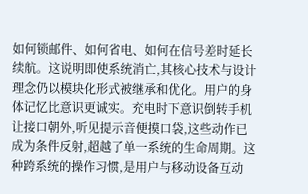如何锁邮件、如何省电、如何在信号差时延长续航。这说明即使系统消亡,其核心技术与设计理念仍以模块化形式被继承和优化。用户的身体记忆比意识更诚实。充电时下意识倒转手机让接口朝外,听见提示音便摸口袋,这些动作已成为条件反射,超越了单一系统的生命周期。这种跨系统的操作习惯,是用户与移动设备互动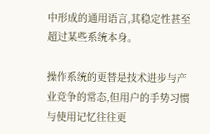中形成的通用语言,其稳定性甚至超过某些系统本身。

操作系统的更替是技术进步与产业竞争的常态,但用户的手势习惯与使用记忆往往更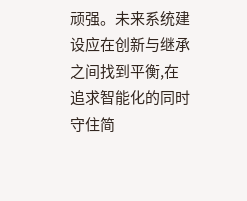顽强。未来系统建设应在创新与继承之间找到平衡,在追求智能化的同时守住简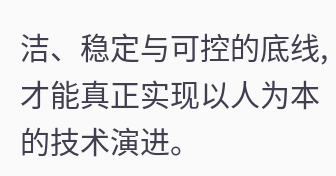洁、稳定与可控的底线,才能真正实现以人为本的技术演进。